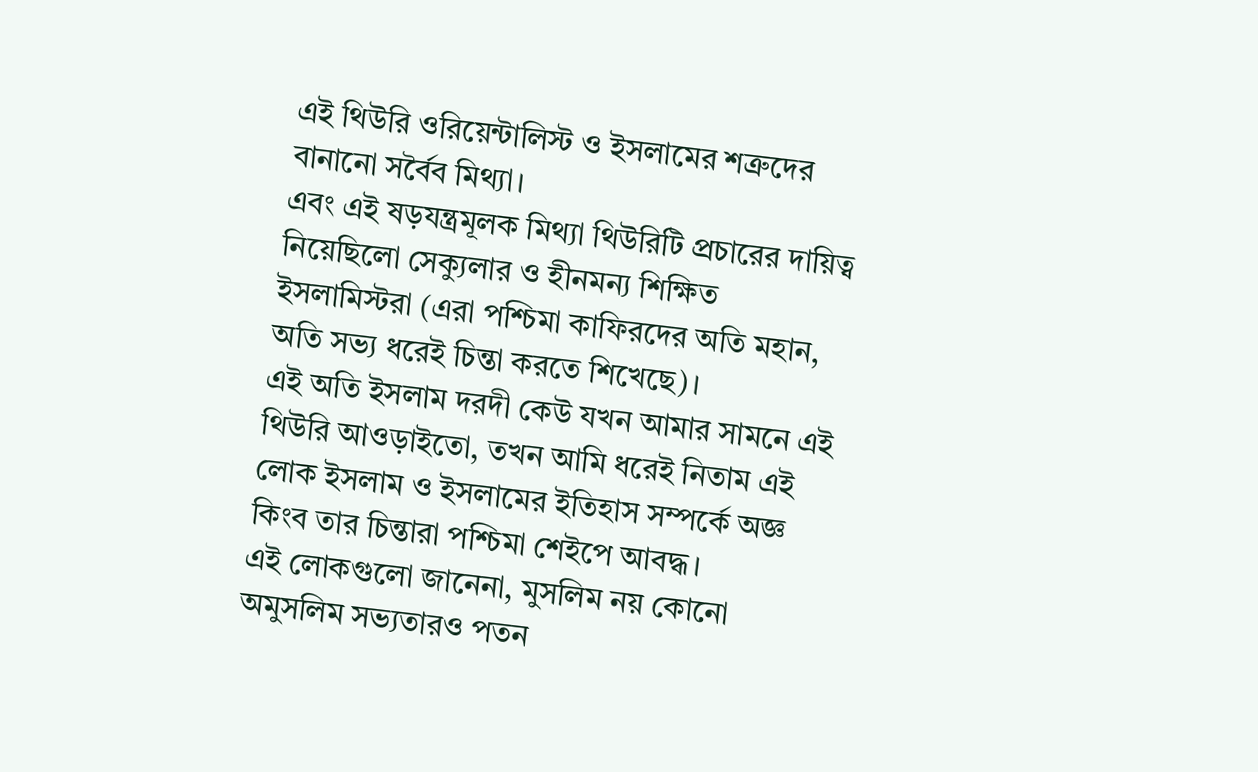এই থিউরি ওরিয়েন্টালিস্ট ও ইসলামের শত্রুদের বানানো সর্বৈব মিথ্যা।
এবং এই ষড়যন্ত্রমূলক মিথ্যা থিউরিটি প্রচারের দায়িত্ব নিয়েছিলো সেক্যুলার ও হীনমন্য শিক্ষিত ইসলামিস্টরা (এরা পশ্চিমা কাফিরদের অতি মহান, অতি সভ্য ধরেই চিন্তা করতে শিখেছে)।
এই অতি ইসলাম দরদী কেউ যখন আমার সামনে এই থিউরি আওড়াইতো, তখন আমি ধরেই নিতাম এই লোক ইসলাম ও ইসলামের ইতিহাস সম্পর্কে অজ্ঞ কিংব তার চিন্তারা পশ্চিমা শেইপে আবদ্ধ।
এই লোকগুলো জানেনা, মুসলিম নয় কোনো অমুসলিম সভ্যতারও পতন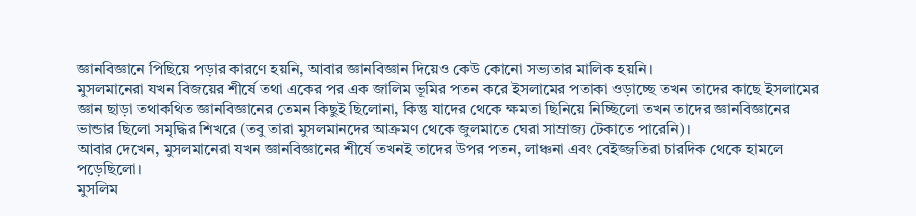জ্ঞানবিজ্ঞানে পিছিয়ে পড়ার কারণে হয়নি, আবার জ্ঞানবিজ্ঞান দিয়েও কেউ কোনো সভ্যতার মালিক হয়নি।
মুসলমানেরা যখন বিজয়ের শীর্ষে তথা একের পর এক জালিম ভূমির পতন করে ইসলামের পতাকা ওড়াচ্ছে তখন তাদের কাছে ইসলামের জ্ঞান ছাড়া তথাকথিত জ্ঞানবিজ্ঞানের তেমন কিছুই ছিলোনা, কিন্তু যাদের থেকে ক্ষমতা ছিনিয়ে নিচ্ছিলো তখন তাদের জ্ঞানবিজ্ঞানের ভান্ডার ছিলো সমৃদ্ধির শিখরে (তবু তারা মুসলমানদের আক্রমণ থেকে জুলমাতে ঘেরা সাম্রাজ্য টেকাতে পারেনি)।
আবার দেখেন, মুসলমানেরা যখন জ্ঞানবিজ্ঞানের শীর্ষে তখনই তাদের উপর পতন, লাঞ্চনা এবং বেইজ্জতিরা চারদিক থেকে হামলে পড়েছিলো।
মুসলিম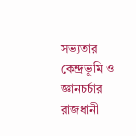সভ্যতার কেন্দ্রভূমি ও জ্ঞানচর্চার রাজধানী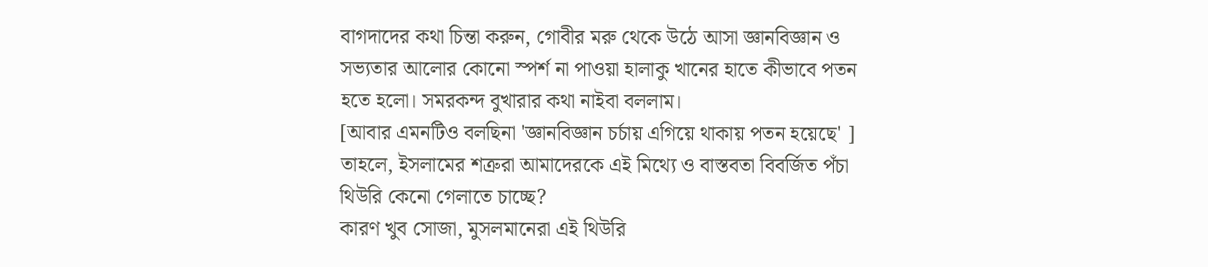বাগদাদের কথা চিন্তা করুন, গোবীর মরু থেকে উঠে আসা জ্ঞানবিজ্ঞান ও সভ্যতার আলোর কোনো স্পর্শ না পাওয়া হালাকু খানের হাতে কীভাবে পতন হতে হলো। সমরকন্দ বুখারার কথা নাইবা বললাম।
[আবার এমনটিও বলছিনা 'জ্ঞানবিজ্ঞান চর্চায় এগিয়ে থাকায় পতন হয়েছে' ]
তাহলে, ইসলামের শত্রুরা আমাদেরকে এই মিথ্যে ও বাস্তবতা বিবর্জিত পঁচা থিউরি কেনো গেলাতে চাচ্ছে?
কারণ খুব সোজা, মুসলমানেরা এই থিউরি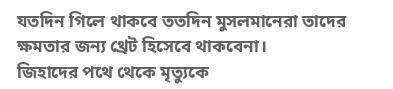যতদিন গিলে থাকবে ততদিন মুসলমানেরা তাদের ক্ষমতার জন্য থ্রেট হিসেবে থাকবেনা।
জিহাদের পথে থেকে মৃত্যুকে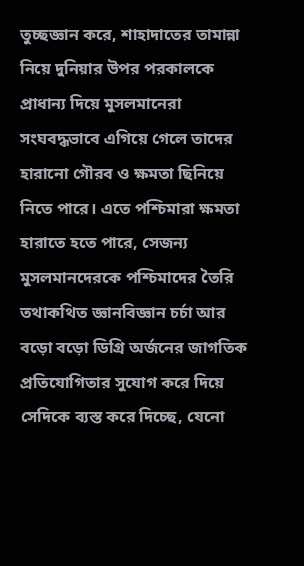তুচ্ছজ্ঞান করে, শাহাদাতের তামান্না নিয়ে দুনিয়ার উপর পরকালকে প্রাধান্য দিয়ে মুসলমানেরা সংঘবদ্ধভাবে এগিয়ে গেলে তাদের হারানো গৌরব ও ক্ষমতা ছিনিয়ে নিতে পারে। এতে পশ্চিমারা ক্ষমতা হারাতে হতে পারে, সেজন্য মুসলমানদেরকে পশ্চিমাদের তৈরি তথাকথিত জ্ঞানবিজ্ঞান চর্চা আর বড়ো বড়ো ডিগ্রি অর্জনের জাগতিক প্রতিযোগিতার সুযোগ করে দিয়ে সেদিকে ব্যস্ত করে দিচ্ছে, যেনো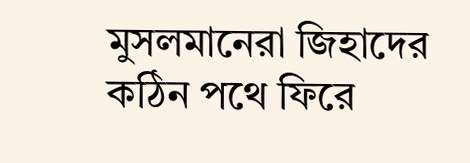মুসলমানেরা জিহাদের কঠিন পথে ফিরে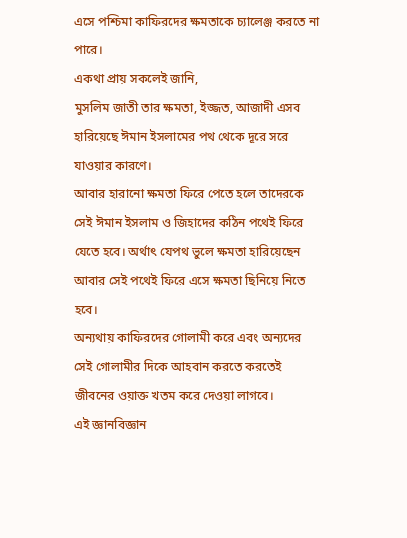এসে পশ্চিমা কাফিরদের ক্ষমতাকে চ্যালেঞ্জ করতে না পারে।
একথা প্রায় সকলেই জানি,
মুসলিম জাতী তার ক্ষমতা, ইজ্জত, আজাদী এসব হারিয়েছে ঈমান ইসলামের পথ থেকে দূরে সরে যাওয়ার কারণে।
আবার হারানো ক্ষমতা ফিরে পেতে হলে তাদেরকে সেই ঈমান ইসলাম ও জিহাদের কঠিন পথেই ফিরে যেতে হবে। অর্থাৎ যেপথ ভুলে ক্ষমতা হারিয়েছেন আবার সেই পথেই ফিরে এসে ক্ষমতা ছিনিয়ে নিতে হবে।
অন্যথায় কাফিরদের গোলামী করে এবং অন্যদের সেই গোলামীর দিকে আহবান করতে করতেই জীবনের ওয়াক্ত খতম করে দেওয়া লাগবে।
এই জ্ঞানবিজ্ঞান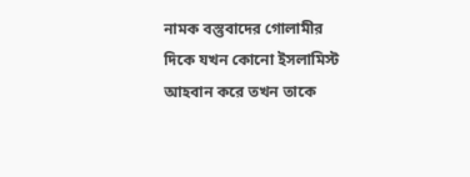নামক বস্তুবাদের গোলামীর দিকে যখন কোনো ইসলামিস্ট আহবান করে তখন তাকে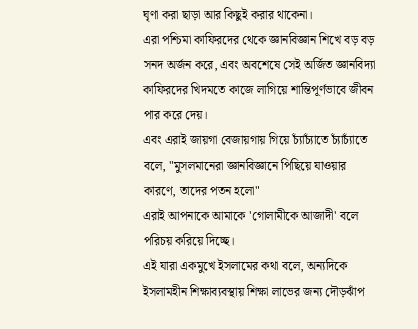ঘৃণা করা ছাড়া আর কিছুই করার থাকেনা।
এরা পশ্চিমা কাফিরদের থেকে জ্ঞানবিজ্ঞান শিখে বড় বড় সনদ অর্জন করে, এবং অবশেষে সেই অর্জিত জ্ঞানবিদ্যা কাফিরদের খিদমতে কাজে লাগিয়ে শান্তিপূর্ণভাবে জীবন পার করে দেয়।
এবং এরাই জায়গা বেজায়গায় গিয়ে চ্যাঁচ্যাঁতে চ্যাঁচ্যাঁতে বলে, "মুসলমানেরা জ্ঞানবিজ্ঞানে পিছিয়ে যাওয়ার কারণে, তাদের পতন হলো"
এরাই আপনাকে আমাকে 'গোলামীকে আজাদী' বলে পরিচয় করিয়ে দিচ্ছে।
এই যারা একমুখে ইসলামের কথা বলে, অন্যদিকে ইসলামহীন শিক্ষাব্যবস্থায় শিক্ষা লাভের জন্য দৌড়ঝাঁপ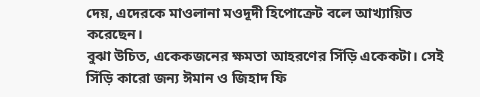দেয়, এদেরকে মাওলানা মওদূদী হিপোক্রেট বলে আখ্যায়িত করেছেন।
বুঝা উচিত, একেকজনের ক্ষমতা আহরণের সিঁড়ি একেকটা। সেই সিঁড়ি কারো জন্য ঈমান ও জিহাদ ফি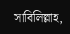সাবিলিল্লাহ,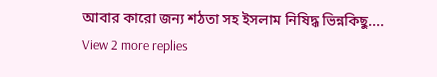আবার কারো জন্য শঠতা সহ ইসলাম নিষিদ্ধ ভিন্নকিছু....
View 2 more replies